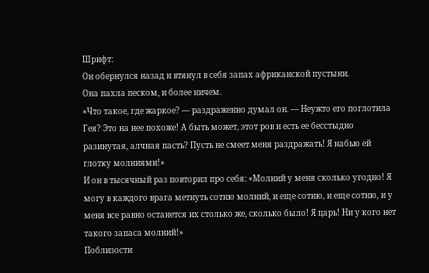Шрифт:
Он обернулся назад и втянул в себя запах африканской пустыни.
Она пахла песком, и более ничем.
«Что такое, где жаркое? — раздраженно думал он. — Неужто его поглотила Гея? Это на нее похоже! А быть может, этот ров и есть ее бесстыдно разинутая, алчная пасть? Пусть не смеет меня раздражать! Я набью ей глотку молниями!»
И он в тысячный раз повторил про себя: «Молний у меня сколько угодно! Я могу в каждого врага метнуть сотню молний, и еще сотню, и еще сотню, и у меня все равно останется их столько же, сколько было! Я царь! Ни у кого нет такого запаса молний!»
Поблизости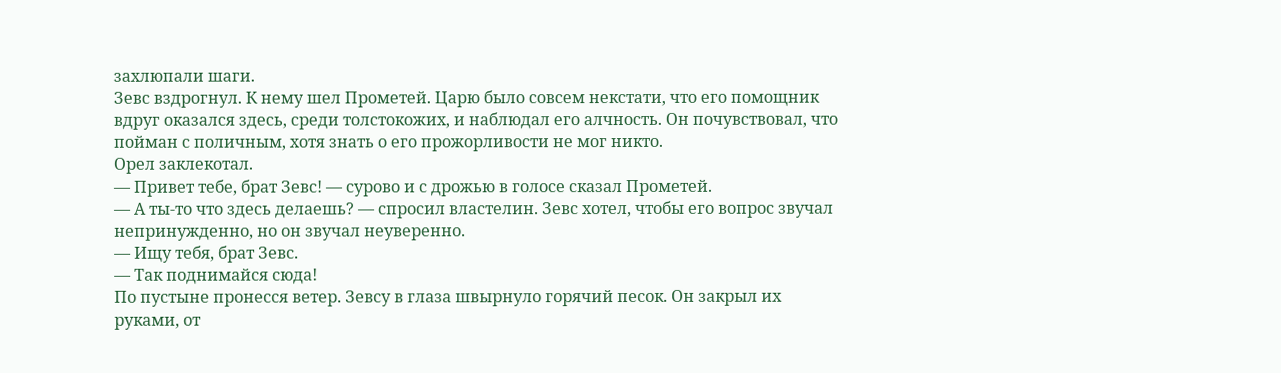захлюпали шаги.
Зевс вздрогнул. К нему шел Прометей. Царю было совсем некстати, что его помощник вдруг оказался здесь, среди толстокожих, и наблюдал его алчность. Он почувствовал, что пойман с поличным, хотя знать о его прожорливости не мог никто.
Орел заклекотал.
— Привет тебе, брат Зевс! — сурово и с дрожью в голосе сказал Прометей.
— А ты-то что здесь делаешь? — спросил властелин. Зевс хотел, чтобы его вопрос звучал непринужденно, но он звучал неуверенно.
— Ищу тебя, брат Зевс.
— Так поднимайся сюда!
По пустыне пронесся ветер. Зевсу в глаза швырнуло горячий песок. Он закрыл их руками, от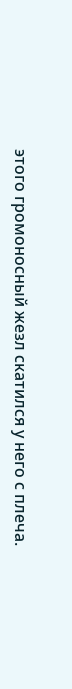этого громоносный жезл скатился у него с плеча.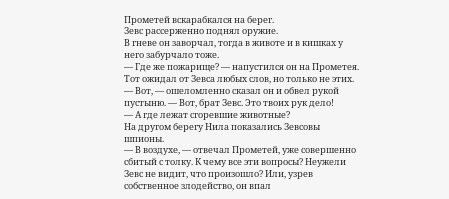Прометей вскарабкался на берег.
Зевс рассерженно поднял оружие.
В гневе он заворчал, тогда в животе и в кишках у него забурчало тоже.
— Где же пожарище? — напустился он на Прометея.
Тот ожидал от Зевса любых слов, но только не этих.
— Вот, — ошеломленно сказал он и обвел рукой пустыню. — Вот, брат Зевс. Это твоих рук дело!
— А где лежат сгоревшие животные?
На другом берегу Нила показались Зевсовы шпионы.
— В воздухе, — отвечал Прометей, уже совершенно сбитый с толку. К чему все эти вопросы? Неужели Зевс не видит, что произошло? Или, узрев собственное злодейство, он впал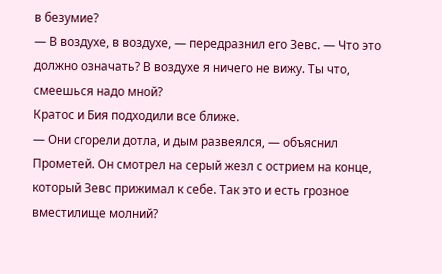в безумие?
— В воздухе, в воздухе, — передразнил его Зевс. — Что это должно означать? В воздухе я ничего не вижу. Ты что, смеешься надо мной?
Кратос и Бия подходили все ближе.
— Они сгорели дотла, и дым развеялся, — объяснил Прометей. Он смотрел на серый жезл с острием на конце, который Зевс прижимал к себе. Так это и есть грозное вместилище молний?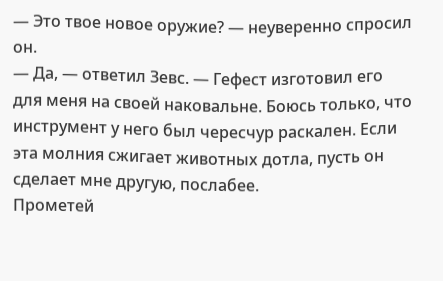— Это твое новое оружие? — неуверенно спросил он.
— Да, — ответил Зевс. — Гефест изготовил его для меня на своей наковальне. Боюсь только, что инструмент у него был чересчур раскален. Если эта молния сжигает животных дотла, пусть он сделает мне другую, послабее.
Прометей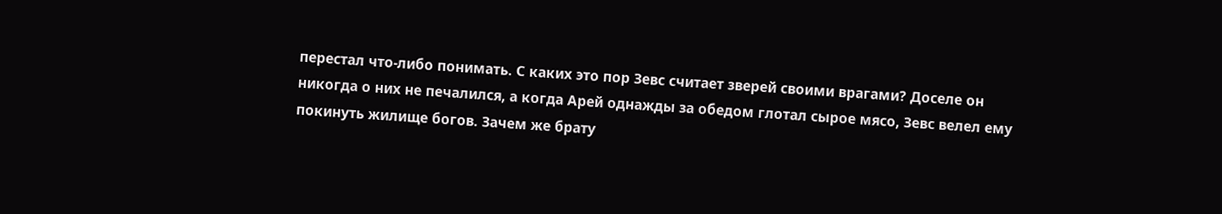перестал что-либо понимать. С каких это пор Зевс считает зверей своими врагами? Доселе он никогда о них не печалился, а когда Арей однажды за обедом глотал сырое мясо, Зевс велел ему покинуть жилище богов. Зачем же брату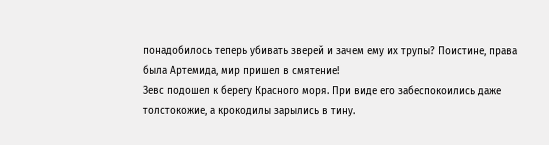понадобилось теперь убивать зверей и зачем ему их трупы? Поистине, права была Артемида, мир пришел в смятение!
Зевс подошел к берегу Красного моря. При виде его забеспокоились даже толстокожие, а крокодилы зарылись в тину.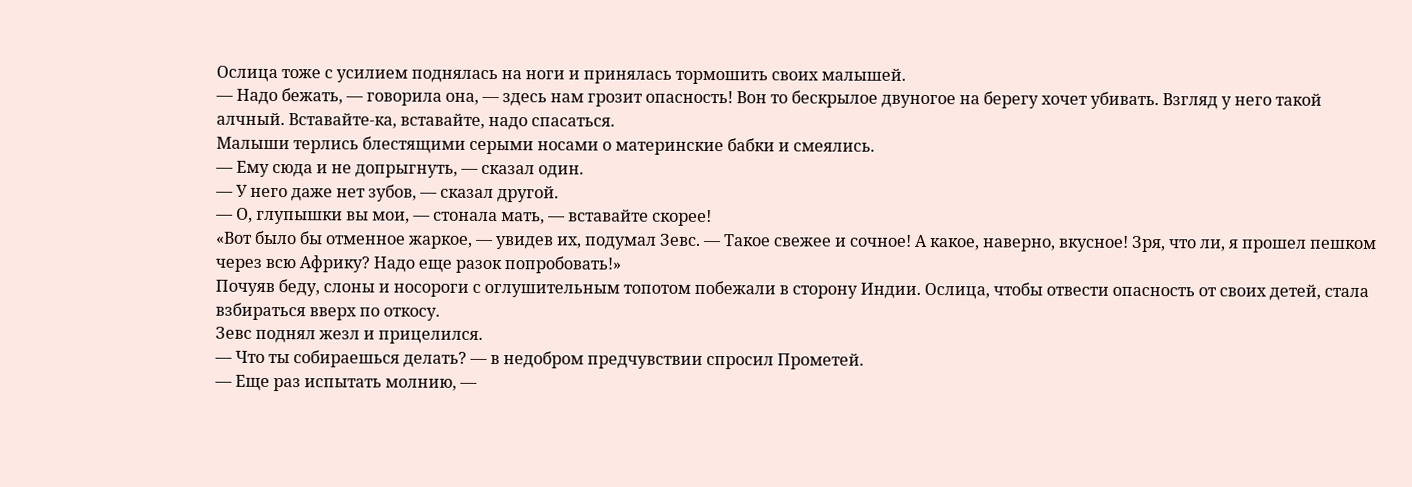Ослица тоже с усилием поднялась на ноги и принялась тормошить своих малышей.
— Надо бежать, — говорила она, — здесь нам грозит опасность! Вон то бескрылое двуногое на берегу хочет убивать. Взгляд у него такой алчный. Вставайте-ка, вставайте, надо спасаться.
Малыши терлись блестящими серыми носами о материнские бабки и смеялись.
— Ему сюда и не допрыгнуть, — сказал один.
— У него даже нет зубов, — сказал другой.
— О, глупышки вы мои, — стонала мать, — вставайте скорее!
«Вот было бы отменное жаркое, — увидев их, подумал Зевс. — Такое свежее и сочное! А какое, наверно, вкусное! Зря, что ли, я прошел пешком через всю Африку? Надо еще разок попробовать!»
Почуяв беду, слоны и носороги с оглушительным топотом побежали в сторону Индии. Ослица, чтобы отвести опасность от своих детей, стала взбираться вверх по откосу.
Зевс поднял жезл и прицелился.
— Что ты собираешься делать? — в недобром предчувствии спросил Прометей.
— Еще раз испытать молнию, —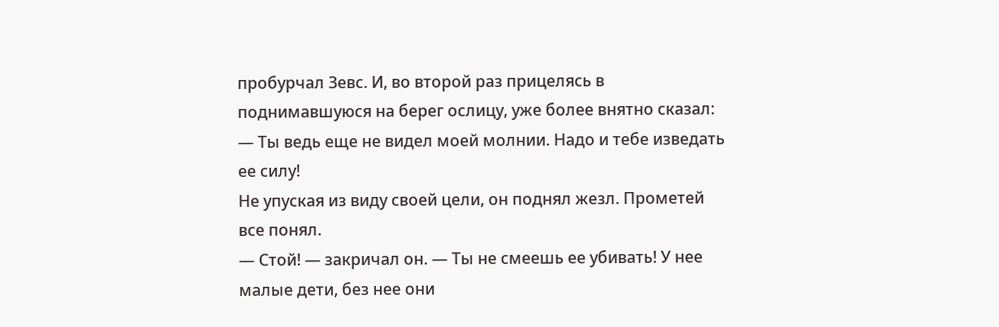пробурчал Зевс. И, во второй раз прицелясь в поднимавшуюся на берег ослицу, уже более внятно сказал: — Ты ведь еще не видел моей молнии. Надо и тебе изведать ее силу!
Не упуская из виду своей цели, он поднял жезл. Прометей все понял.
— Стой! — закричал он. — Ты не смеешь ее убивать! У нее малые дети, без нее они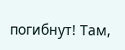погибнут! Там,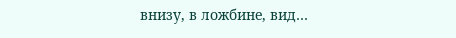внизу, в ложбине, вид…